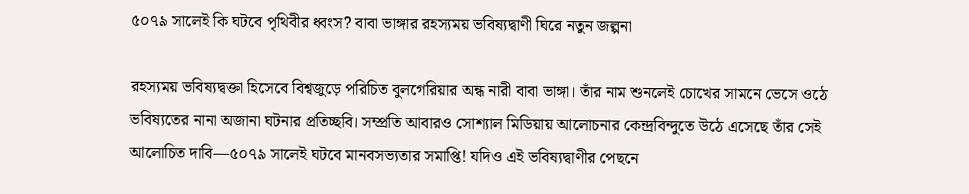৫০৭৯ সালেই কি ঘটবে পৃথিবীর ধ্বংস? বাবা ভাঙ্গার রহস্যময় ভবিষ্যদ্বাণী ঘিরে নতুন জল্পনা

রহস্যময় ভবিষ্যদ্বক্তা হিসেবে বিশ্বজুড়ে পরিচিত বুলগেরিয়ার অন্ধ নারী বাবা ভাঙ্গা। তাঁর নাম শুনলেই চোখের সামনে ভেসে ওঠে ভবিষ্যতের নানা অজানা ঘটনার প্রতিচ্ছবি। সম্প্রতি আবারও সোশ্যাল মিডিয়ায় আলোচনার কেন্দ্রবিন্দুতে উঠে এসেছে তাঁর সেই আলোচিত দাবি—৫০৭৯ সালেই ঘটবে মানবসভ্যতার সমাপ্তি! যদিও এই ভবিষ্যদ্বাণীর পেছনে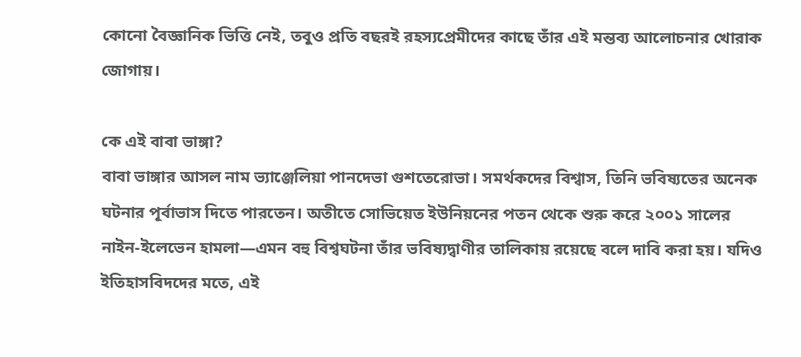কোনো বৈজ্ঞানিক ভিত্তি নেই, তবুও প্রতি বছরই রহস্যপ্রেমীদের কাছে তাঁর এই মন্তব্য আলোচনার খোরাক জোগায়।

কে এই বাবা ভাঙ্গা?
বাবা ভাঙ্গার আসল নাম ভ্যাঞ্জেলিয়া পানদেভা গুশতেরোভা। সমর্থকদের বিশ্বাস, তিনি ভবিষ্যতের অনেক ঘটনার পূর্বাভাস দিতে পারতেন। অতীতে সোভিয়েত ইউনিয়নের পতন থেকে শুরু করে ২০০১ সালের নাইন-ইলেভেন হামলা—এমন বহু বিশ্বঘটনা তাঁর ভবিষ্যদ্বাণীর তালিকায় রয়েছে বলে দাবি করা হয়। যদিও ইতিহাসবিদদের মতে, এই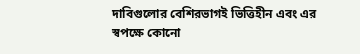দাবিগুলোর বেশিরভাগই ভিত্তিহীন এবং এর স্বপক্ষে কোনো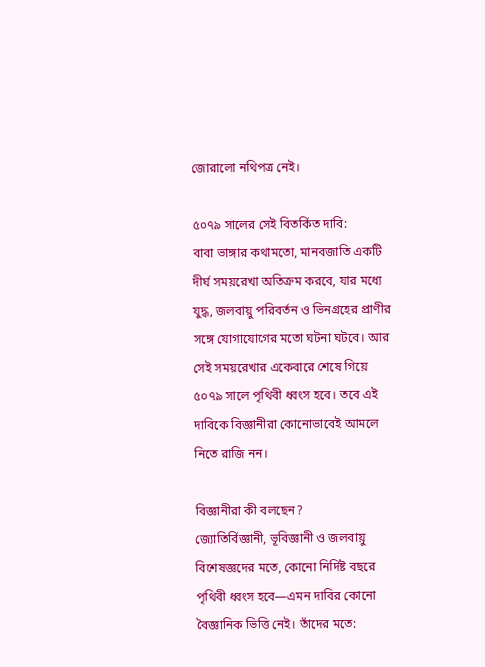জোরালো নথিপত্র নেই।

৫০৭৯ সালের সেই বিতর্কিত দাবি:
বাবা ভাঙ্গার কথামতো, মানবজাতি একটি দীর্ঘ সময়রেখা অতিক্রম করবে, যার মধ্যে যুদ্ধ, জলবায়ু পরিবর্তন ও ভিনগ্রহের প্রাণীর সঙ্গে যোগাযোগের মতো ঘটনা ঘটবে। আর সেই সময়রেখার একেবারে শেষে গিয়ে ৫০৭৯ সালে পৃথিবী ধ্বংস হবে। তবে এই দাবিকে বিজ্ঞানীরা কোনোভাবেই আমলে নিতে রাজি নন।

বিজ্ঞানীরা কী বলছেন?
জ্যোতির্বিজ্ঞানী, ভূবিজ্ঞানী ও জলবায়ু বিশেষজ্ঞদের মতে, কোনো নির্দিষ্ট বছরে পৃথিবী ধ্বংস হবে—এমন দাবির কোনো বৈজ্ঞানিক ভিত্তি নেই। তাঁদের মতে: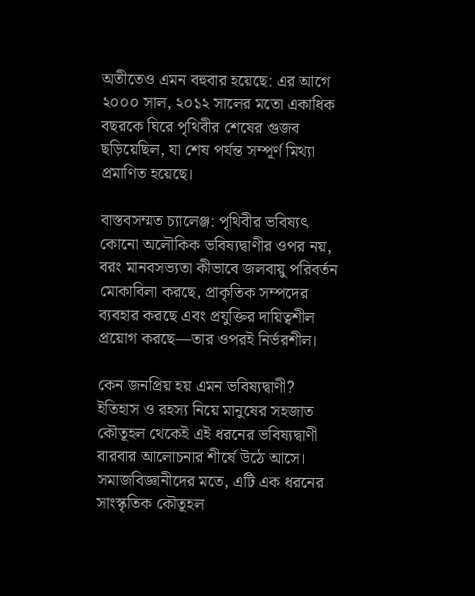অতীতেও এমন বহুবার হয়েছে: এর আগে ২০০০ সাল, ২০১২ সালের মতো একাধিক বছরকে ঘিরে পৃথিবীর শেষের গুজব ছড়িয়েছিল, যা শেষ পর্যন্ত সম্পূর্ণ মিথ্যা প্রমাণিত হয়েছে।

বাস্তবসম্মত চ্যালেঞ্জ: পৃথিবীর ভবিষ্যৎ কোনো অলৌকিক ভবিষ্যদ্বাণীর ওপর নয়, বরং মানবসভ্যতা কীভাবে জলবায়ু পরিবর্তন মোকাবিলা করছে, প্রাকৃতিক সম্পদের ব্যবহার করছে এবং প্রযুক্তির দায়িত্বশীল প্রয়োগ করছে—তার ওপরই নির্ভরশীল।

কেন জনপ্রিয় হয় এমন ভবিষ্যদ্বাণী?
ইতিহাস ও রহস্য নিয়ে মানুষের সহজাত কৌতূহল থেকেই এই ধরনের ভবিষ্যদ্বাণী বারবার আলোচনার শীর্ষে উঠে আসে। সমাজবিজ্ঞানীদের মতে, এটি এক ধরনের সাংস্কৃতিক কৌতূহল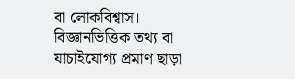বা লোকবিশ্বাস। বিজ্ঞানভিত্তিক তথ্য বা যাচাইযোগ্য প্রমাণ ছাড়া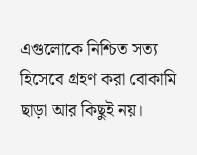এগুলোকে নিশ্চিত সত্য হিসেবে গ্রহণ করা বোকামি ছাড়া আর কিছুই নয়।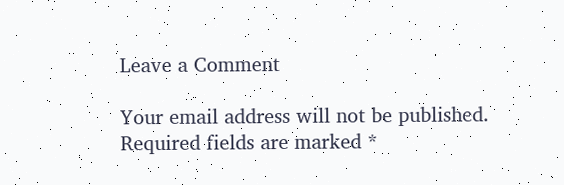Leave a Comment

Your email address will not be published. Required fields are marked *